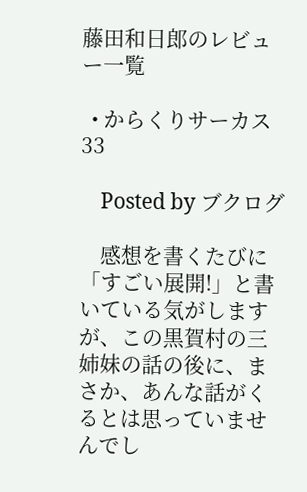藤田和日郎のレビュー一覧

  • からくりサーカス 33

    Posted by ブクログ

    感想を書くたびに「すごい展開!」と書いている気がしますが、この黒賀村の三姉妹の話の後に、まさか、あんな話がくるとは思っていませんでし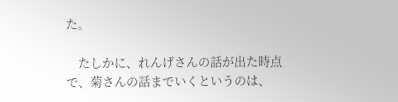た。

    たしかに、れんげさんの話が出た時点で、菊さんの話までいくというのは、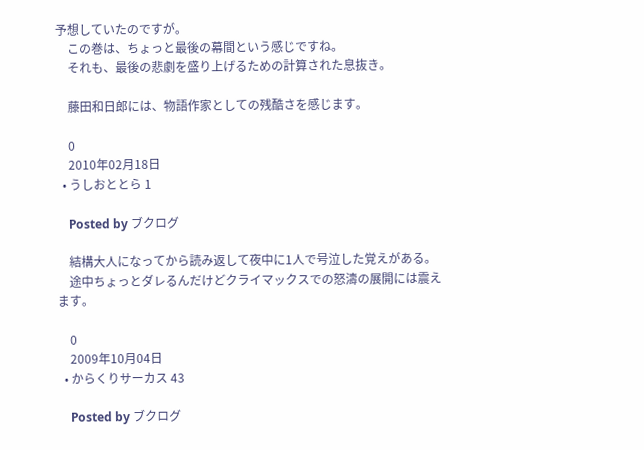予想していたのですが。
    この巻は、ちょっと最後の幕間という感じですね。
    それも、最後の悲劇を盛り上げるための計算された息抜き。

    藤田和日郎には、物語作家としての残酷さを感じます。

    0
    2010年02月18日
  • うしおととら 1

    Posted by ブクログ

    結構大人になってから読み返して夜中に1人で号泣した覚えがある。
    途中ちょっとダレるんだけどクライマックスでの怒濤の展開には震えます。

    0
    2009年10月04日
  • からくりサーカス 43

    Posted by ブクログ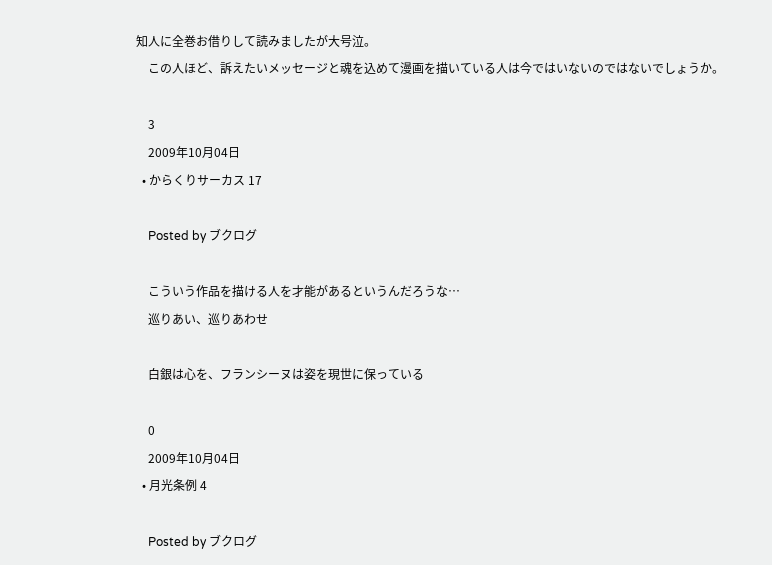知人に全巻お借りして読みましたが大号泣。
    この人ほど、訴えたいメッセージと魂を込めて漫画を描いている人は今ではいないのではないでしょうか。

    3
    2009年10月04日
  • からくりサーカス 17

    Posted by ブクログ

    こういう作品を描ける人を才能があるというんだろうな…
    巡りあい、巡りあわせ

    白銀は心を、フランシーヌは姿を現世に保っている

    0
    2009年10月04日
  • 月光条例 4

    Posted by ブクログ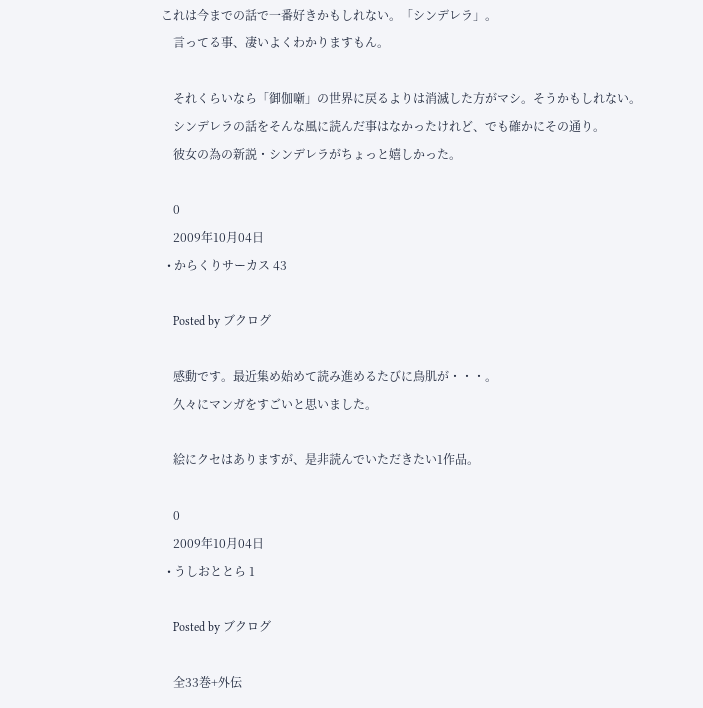これは今までの話で一番好きかもしれない。「シンデレラ」。
    言ってる事、凄いよくわかりますもん。

    それくらいなら「御伽噺」の世界に戻るよりは消滅した方がマシ。そうかもしれない。
    シンデレラの話をそんな風に読んだ事はなかったけれど、でも確かにその通り。
    彼女の為の新説・シンデレラがちょっと嬉しかった。

    0
    2009年10月04日
  • からくりサーカス 43

    Posted by ブクログ

    感動です。最近集め始めて読み進めるたびに鳥肌が・・・。
    久々にマンガをすごいと思いました。

    絵にクセはありますが、是非読んでいただきたい1作品。

    0
    2009年10月04日
  • うしおととら 1

    Posted by ブクログ

    全33巻+外伝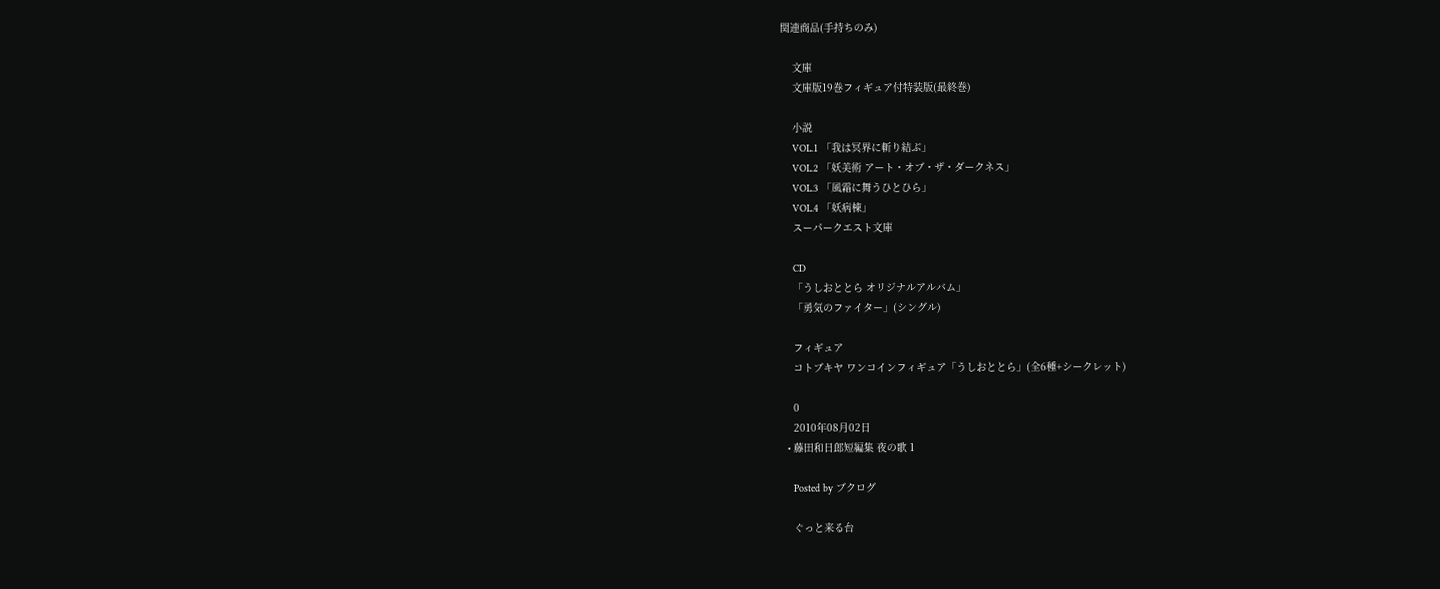関連商品(手持ちのみ)

    文庫
    文庫版19巻フィギュア付特装版(最終巻)

    小説
    VOL.1 「我は冥界に斬り結ぶ」
    VOL.2 「妖美術 アート・オブ・ザ・ダークネス」
    VOL.3 「風霜に舞うひとひら」
    VOL.4 「妖病棟」
    スーパークエスト文庫

    CD
    「うしおととら オリジナルアルバム」
    「勇気のファイター」(シングル)

    フィギュア
    コトブキヤ ワンコインフィギュア「うしおととら」(全6種+シークレット)

    0
    2010年08月02日
  • 藤田和日郎短編集 夜の歌 1

    Posted by ブクログ

    ぐっと来る台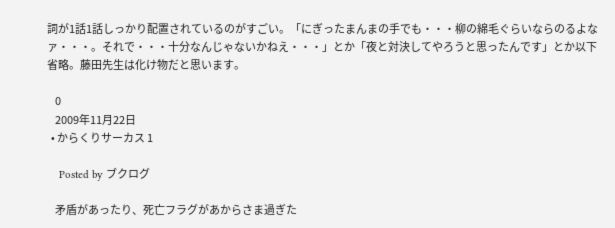詞が1話1話しっかり配置されているのがすごい。「にぎったまんまの手でも・・・柳の綿毛ぐらいならのるよなァ・・・。それで・・・十分なんじゃないかねえ・・・」とか「夜と対決してやろうと思ったんです」とか以下省略。藤田先生は化け物だと思います。

    0
    2009年11月22日
  • からくりサーカス 1

    Posted by ブクログ

    矛盾があったり、死亡フラグがあからさま過ぎた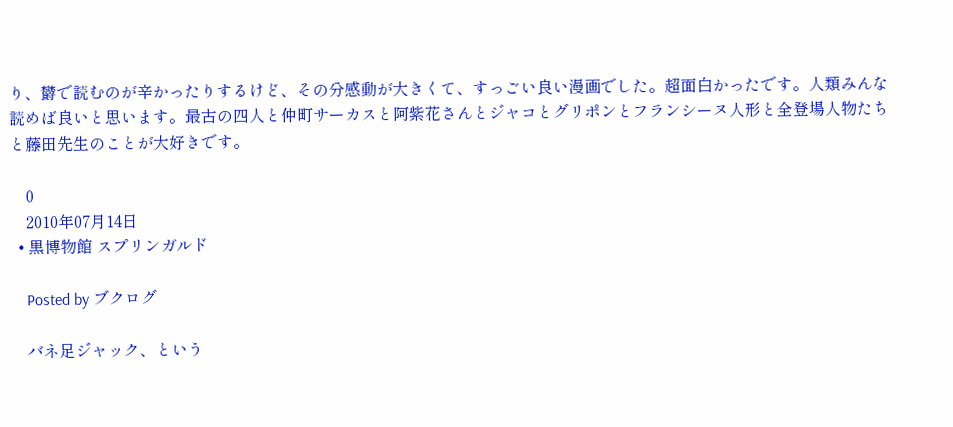り、欝で読むのが辛かったりするけど、その分感動が大きくて、すっごい良い漫画でした。超面白かったです。人類みんな読めば良いと思います。最古の四人と仲町サーカスと阿紫花さんとジャコとグリポンとフランシーヌ人形と全登場人物たちと藤田先生のことが大好きです。

    0
    2010年07月14日
  • 黒博物館 スプリンガルド

    Posted by ブクログ

    バネ足ジャック、という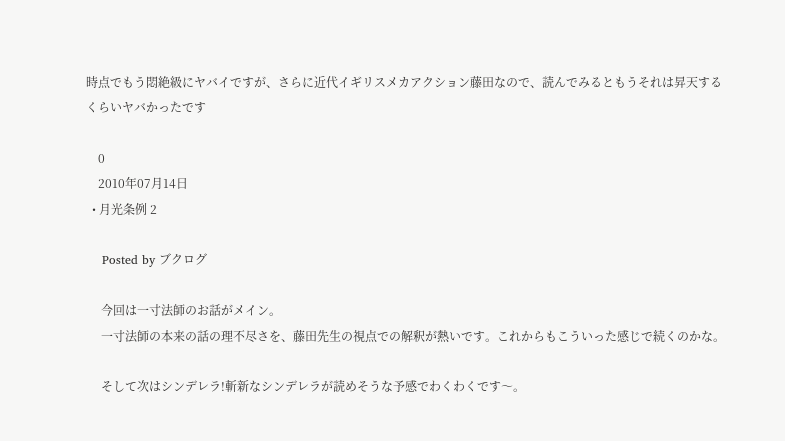時点でもう悶絶級にヤバイですが、さらに近代イギリスメカアクション藤田なので、読んでみるともうそれは昇天するくらいヤバかったです

    0
    2010年07月14日
  • 月光条例 2

    Posted by ブクログ

     今回は一寸法師のお話がメイン。
     一寸法師の本来の話の理不尽さを、藤田先生の視点での解釈が熱いです。これからもこういった感じで続くのかな。

     そして次はシンデレラ!斬新なシンデレラが読めそうな予感でわくわくです〜。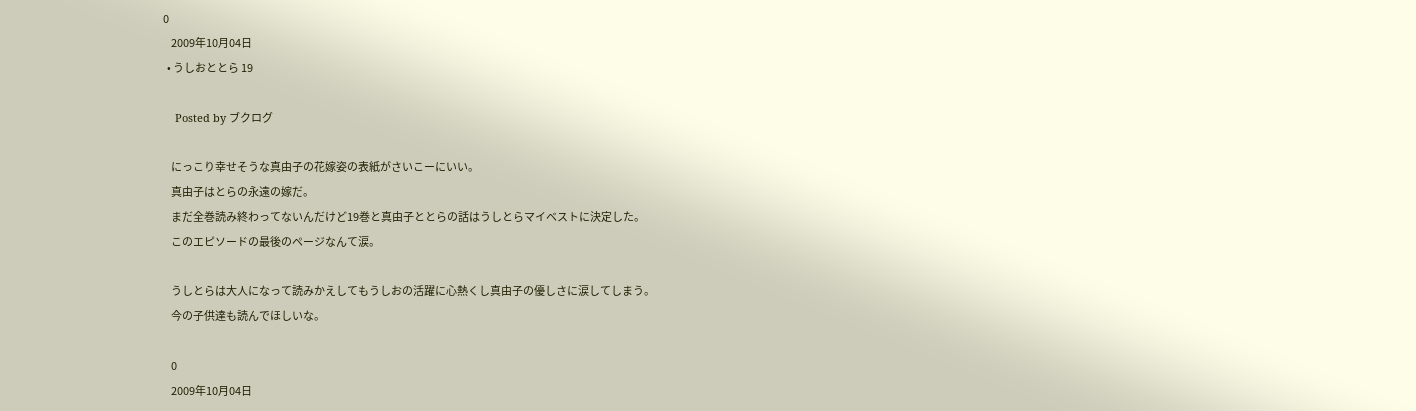0
    2009年10月04日
  • うしおととら 19

    Posted by ブクログ

    にっこり幸せそうな真由子の花嫁姿の表紙がさいこーにいい。
    真由子はとらの永遠の嫁だ。
    まだ全巻読み終わってないんだけど19巻と真由子ととらの話はうしとらマイベストに決定した。
    このエピソードの最後のページなんて涙。

    うしとらは大人になって読みかえしてもうしおの活躍に心熱くし真由子の優しさに涙してしまう。
    今の子供達も読んでほしいな。

    0
    2009年10月04日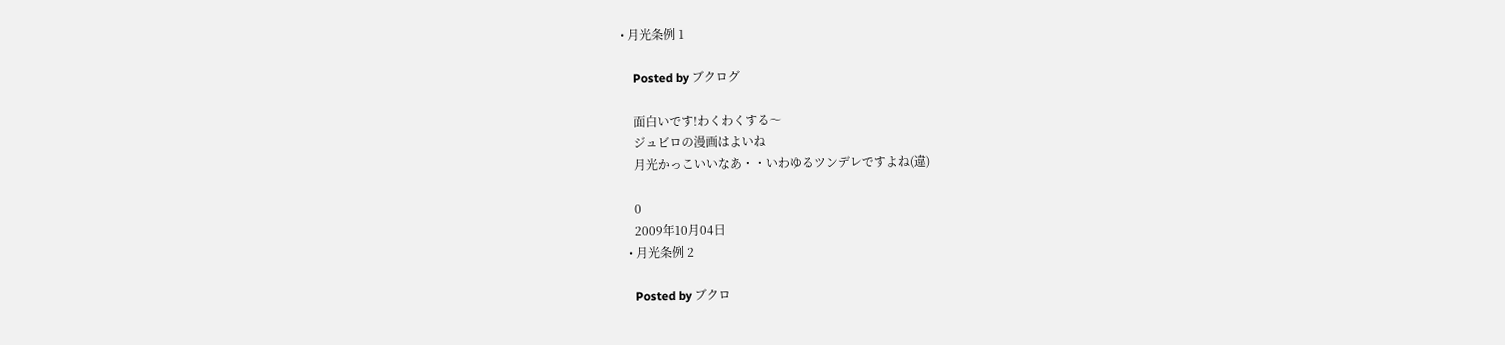• 月光条例 1

    Posted by ブクログ

    面白いです!わくわくする〜
    ジュビロの漫画はよいね
    月光かっこいいなあ・・いわゆるツンデレですよね(違)

    0
    2009年10月04日
  • 月光条例 2

    Posted by ブクロ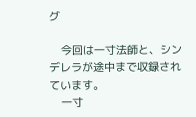グ

    今回は一寸法師と、シンデレラが途中まで収録されています。
    一寸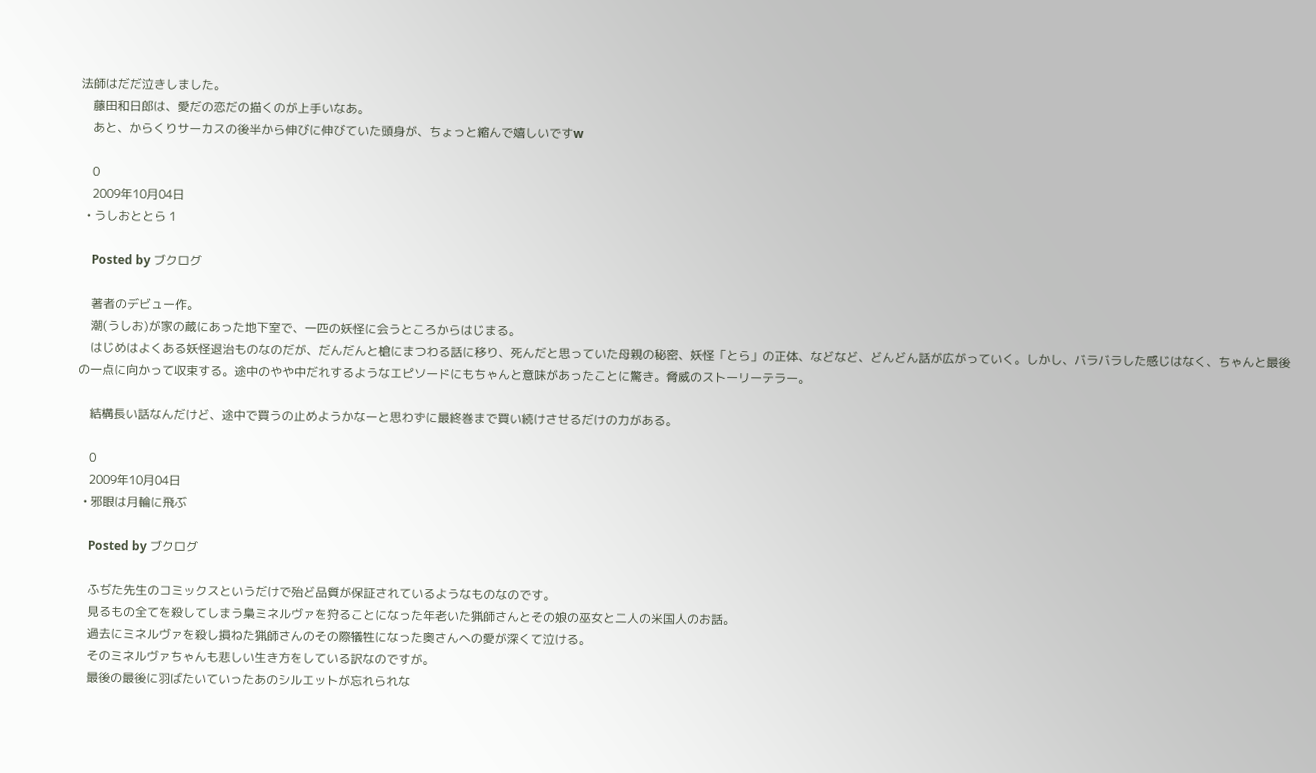法師はだだ泣きしました。
    藤田和日郎は、愛だの恋だの描くのが上手いなあ。
    あと、からくりサーカスの後半から伸びに伸びていた頭身が、ちょっと縮んで嬉しいですw

    0
    2009年10月04日
  • うしおととら 1

    Posted by ブクログ

    著者のデビュー作。
    潮(うしお)が家の蔵にあった地下室で、一匹の妖怪に会うところからはじまる。
    はじめはよくある妖怪退治ものなのだが、だんだんと槍にまつわる話に移り、死んだと思っていた母親の秘密、妖怪「とら」の正体、などなど、どんどん話が広がっていく。しかし、バラバラした感じはなく、ちゃんと最後の一点に向かって収束する。途中のやや中だれするようなエピソードにもちゃんと意味があったことに驚き。脅威のストーリーテラー。

    結構長い話なんだけど、途中で買うの止めようかなーと思わずに最終巻まで買い続けさせるだけの力がある。

    0
    2009年10月04日
  • 邪眼は月輪に飛ぶ

    Posted by ブクログ

    ふぢた先生のコミックスというだけで殆ど品質が保証されているようなものなのです。
    見るもの全てを殺してしまう梟ミネルヴァを狩ることになった年老いた猟師さんとその娘の巫女と二人の米国人のお話。
    過去にミネルヴァを殺し損ねた猟師さんのその際犠牲になった奥さんへの愛が深くて泣ける。
    そのミネルヴァちゃんも悲しい生き方をしている訳なのですが。
    最後の最後に羽ばたいていったあのシルエットが忘れられな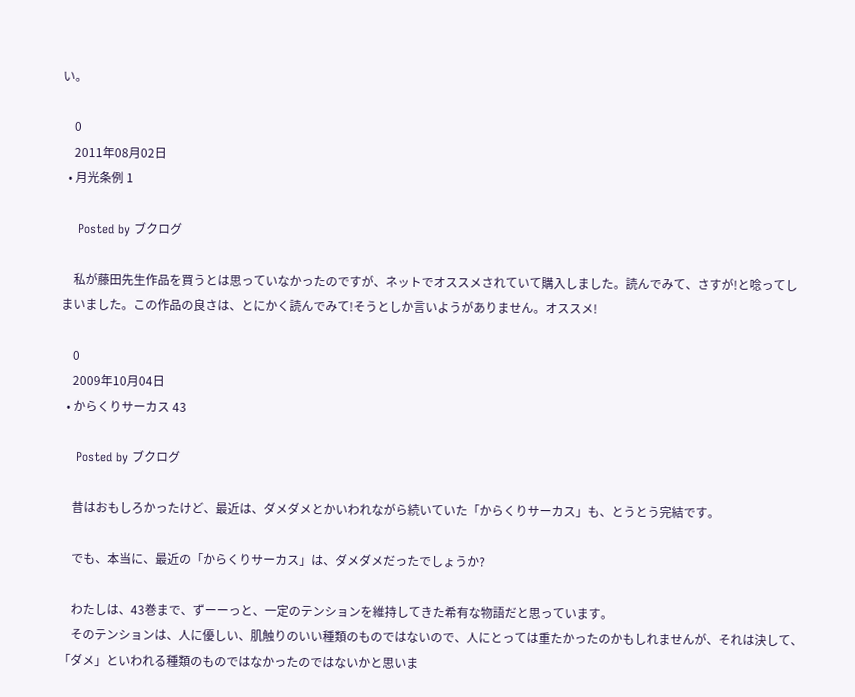い。

    0
    2011年08月02日
  • 月光条例 1

    Posted by ブクログ

    私が藤田先生作品を買うとは思っていなかったのですが、ネットでオススメされていて購入しました。読んでみて、さすが!と唸ってしまいました。この作品の良さは、とにかく読んでみて!そうとしか言いようがありません。オススメ!

    0
    2009年10月04日
  • からくりサーカス 43

    Posted by ブクログ

    昔はおもしろかったけど、最近は、ダメダメとかいわれながら続いていた「からくりサーカス」も、とうとう完結です。

    でも、本当に、最近の「からくりサーカス」は、ダメダメだったでしょうか?

    わたしは、43巻まで、ずーーっと、一定のテンションを維持してきた希有な物語だと思っています。
    そのテンションは、人に優しい、肌触りのいい種類のものではないので、人にとっては重たかったのかもしれませんが、それは決して、「ダメ」といわれる種類のものではなかったのではないかと思いま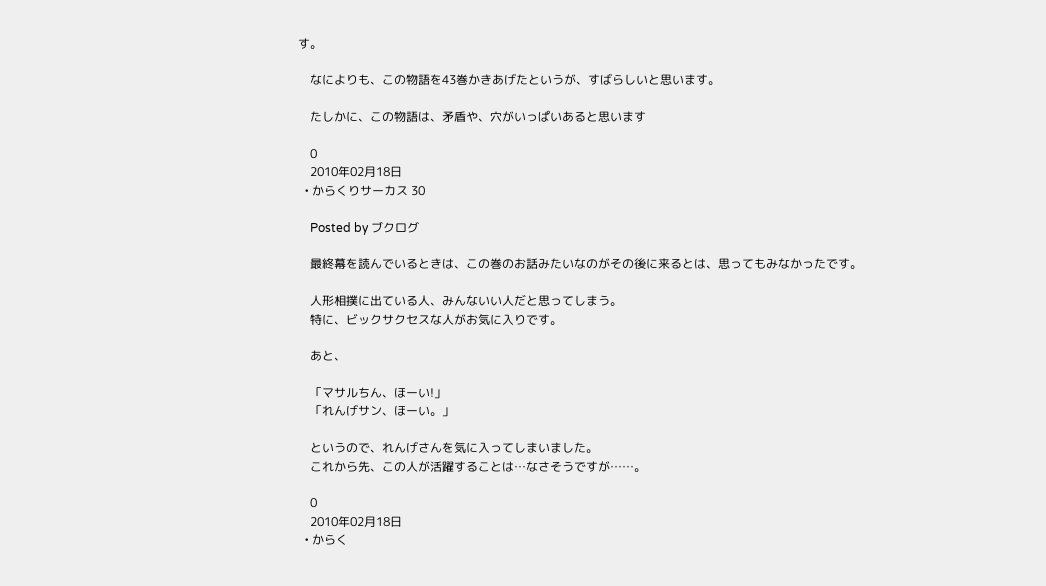す。

    なによりも、この物語を43巻かきあげたというが、すばらしいと思います。

    たしかに、この物語は、矛盾や、穴がいっぱいあると思います

    0
    2010年02月18日
  • からくりサーカス 30

    Posted by ブクログ

    最終幕を読んでいるときは、この巻のお話みたいなのがその後に来るとは、思ってもみなかったです。

    人形相撲に出ている人、みんないい人だと思ってしまう。
    特に、ビックサクセスな人がお気に入りです。

    あと、

    「マサルちん、ほーい!」
    「れんげサン、ほーい。」

    というので、れんげさんを気に入ってしまいました。
    これから先、この人が活躍することは…なさそうですが……。

    0
    2010年02月18日
  • からく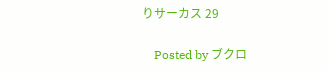りサーカス 29

    Posted by ブクロ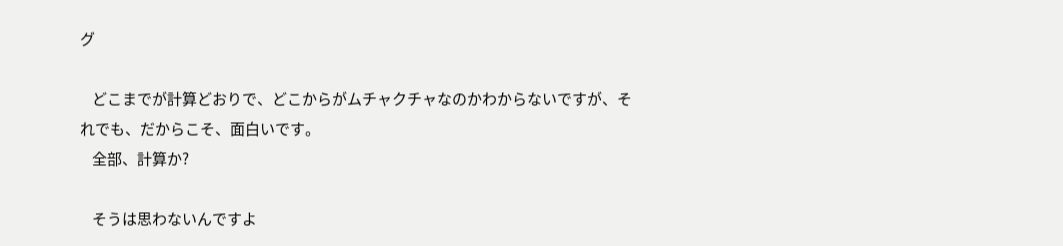グ

    どこまでが計算どおりで、どこからがムチャクチャなのかわからないですが、それでも、だからこそ、面白いです。
    全部、計算か?

    そうは思わないんですよ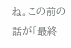ね。この前の話が「最終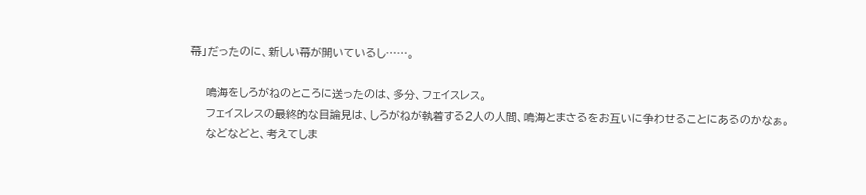幕」だったのに、新しい幕が開いているし……。

    鳴海をしろがねのところに送ったのは、多分、フェイスレス。
    フェイスレスの最終的な目論見は、しろがねが執着する2人の人間、鳴海とまさるをお互いに争わせることにあるのかなぁ。
    などなどと、考えてしま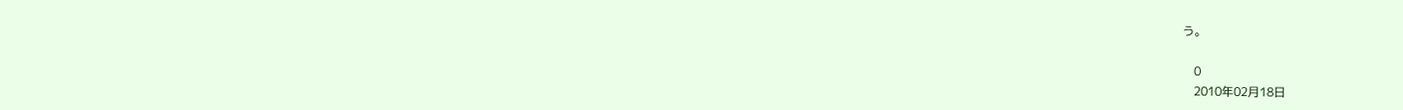う。

    0
    2010年02月18日